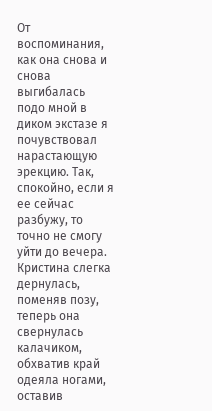От воспоминания, как она снова и снова выгибалась подо мной в диком экстазе я почувствовал нарастающую эрекцию. Так, спокойно, если я ее сейчас разбужу, то точно не смогу уйти до вечера. Кристина слегка дернулась, поменяв позу, теперь она свернулась калачиком, обхватив край одеяла ногами, оставив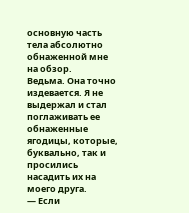основную часть тела абсолютно обнаженной мне на обзор.
Ведьма. Она точно издевается. Я не выдержал и стал поглаживать ее обнаженные ягодицы, которые, буквально, так и просились насадить их на моего друга.
— Если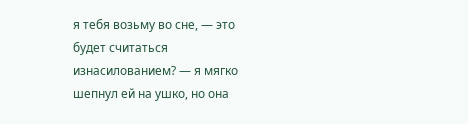я тебя возьму во сне, — это будет считаться изнасилованием? — я мягко шепнул ей на ушко, но она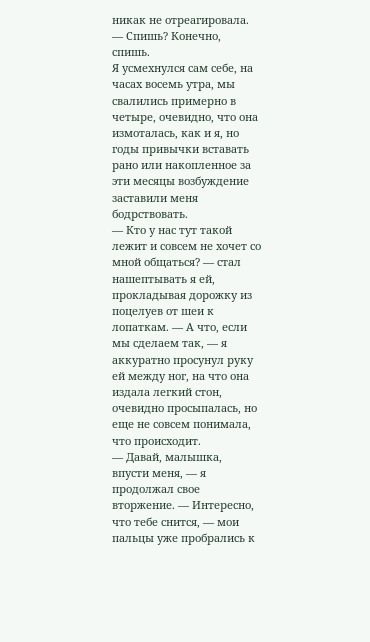никак не отреагировала. — Спишь? Конечно, спишь.
Я усмехнулся сам себе, на часах восемь утра, мы свалились примерно в четыре, очевидно, что она измоталась, как и я, но годы привычки вставать рано или накопленное за эти месяцы возбуждение заставили меня бодрствовать.
— Кто у нас тут такой лежит и совсем не хочет со мной общаться? — стал нашептывать я ей, прокладывая дорожку из поцелуев от шеи к лопаткам. — А что, если мы сделаем так, — я аккуратно просунул руку ей между ног, на что она издала легкий стон, очевидно просыпалась, но еще не совсем понимала, что происходит.
— Давай, малышка, впусти меня, — я продолжал свое вторжение. — Интересно, что тебе снится, — мои пальцы уже пробрались к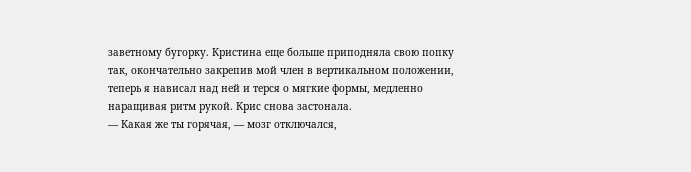заветному бугорку. Кристина еще больше приподняла свою попку так, окончательно закрепив мой член в вертикальном положении, теперь я нависал над ней и терся о мягкие формы, медленно наращивая ритм рукой. Крис снова застонала.
— Какая же ты горячая, — мозг отключался,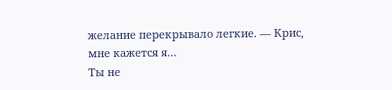желание перекрывало легкие. — Крис, мне кажется я…
Ты не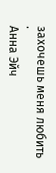захочешь меня любить
·
Анна Эйч